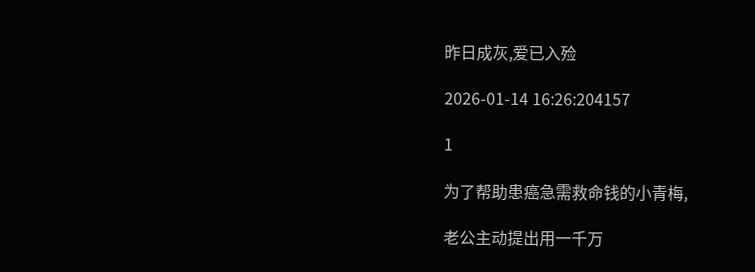昨日成灰,爱已入殓

2026-01-14 16:26:204157

1

为了帮助患癌急需救命钱的小青梅,

老公主动提出用一千万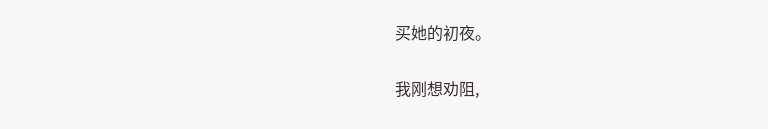买她的初夜。

我刚想劝阻,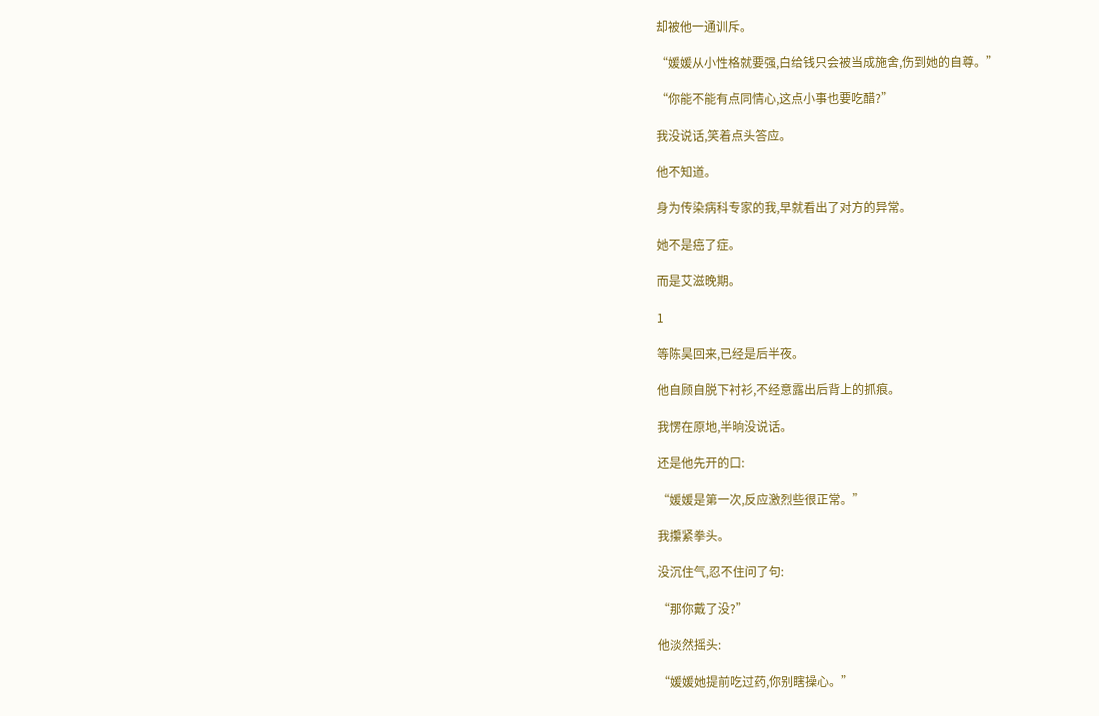却被他一通训斥。

“媛媛从小性格就要强,白给钱只会被当成施舍,伤到她的自尊。”

“你能不能有点同情心,这点小事也要吃醋?”

我没说话,笑着点头答应。

他不知道。

身为传染病科专家的我,早就看出了对方的异常。

她不是癌了症。

而是艾滋晚期。

1

等陈昊回来,已经是后半夜。

他自顾自脱下衬衫,不经意露出后背上的抓痕。

我愣在原地,半晌没说话。

还是他先开的口:

“媛媛是第一次,反应激烈些很正常。”

我攥紧拳头。

没沉住气,忍不住问了句:

“那你戴了没?”

他淡然摇头:

“媛媛她提前吃过药,你别瞎操心。”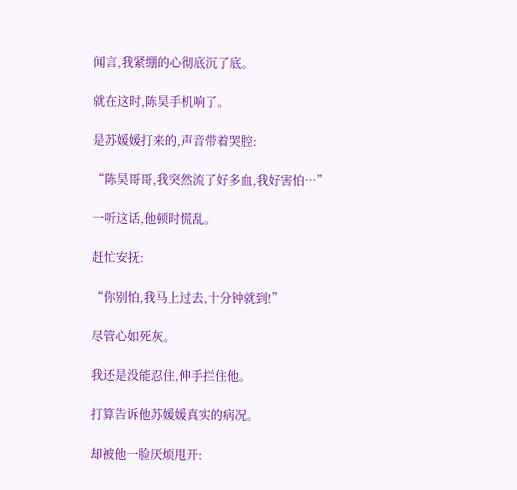闻言,我紧绷的心彻底沉了底。

就在这时,陈昊手机响了。

是苏媛媛打来的,声音带着哭腔:

“陈昊哥哥,我突然流了好多血,我好害怕…”

一听这话,他顿时慌乱。

赶忙安抚:

“你别怕,我马上过去,十分钟就到!”

尽管心如死灰。

我还是没能忍住,伸手拦住他。

打算告诉他苏媛媛真实的病况。

却被他一脸厌烦甩开: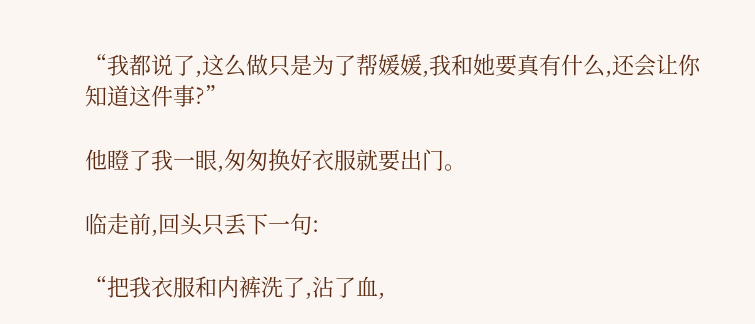“我都说了,这么做只是为了帮媛媛,我和她要真有什么,还会让你知道这件事?”

他瞪了我一眼,匆匆换好衣服就要出门。

临走前,回头只丢下一句:

“把我衣服和内裤洗了,沾了血,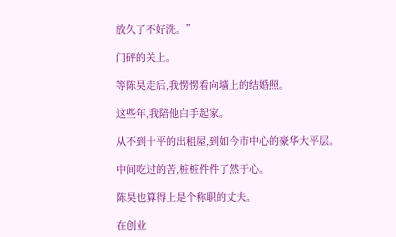放久了不好洗。”

门砰的关上。

等陈昊走后,我愣愣看向墙上的结婚照。

这些年,我陪他白手起家。

从不到十平的出租屋,到如今市中心的豪华大平层。

中间吃过的苦,桩桩件件了然于心。

陈昊也算得上是个称职的丈夫。

在创业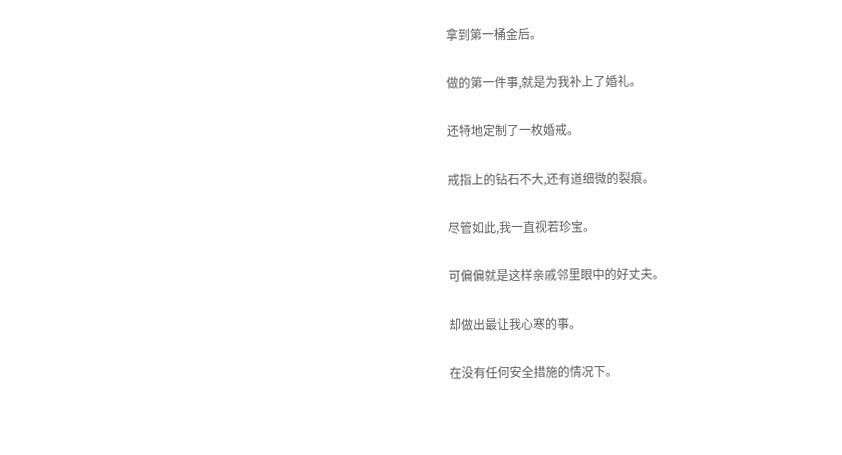拿到第一桶金后。

做的第一件事,就是为我补上了婚礼。

还特地定制了一枚婚戒。

戒指上的钻石不大,还有道细微的裂痕。

尽管如此,我一直视若珍宝。

可偏偏就是这样亲戚邻里眼中的好丈夫。

却做出最让我心寒的事。

在没有任何安全措施的情况下。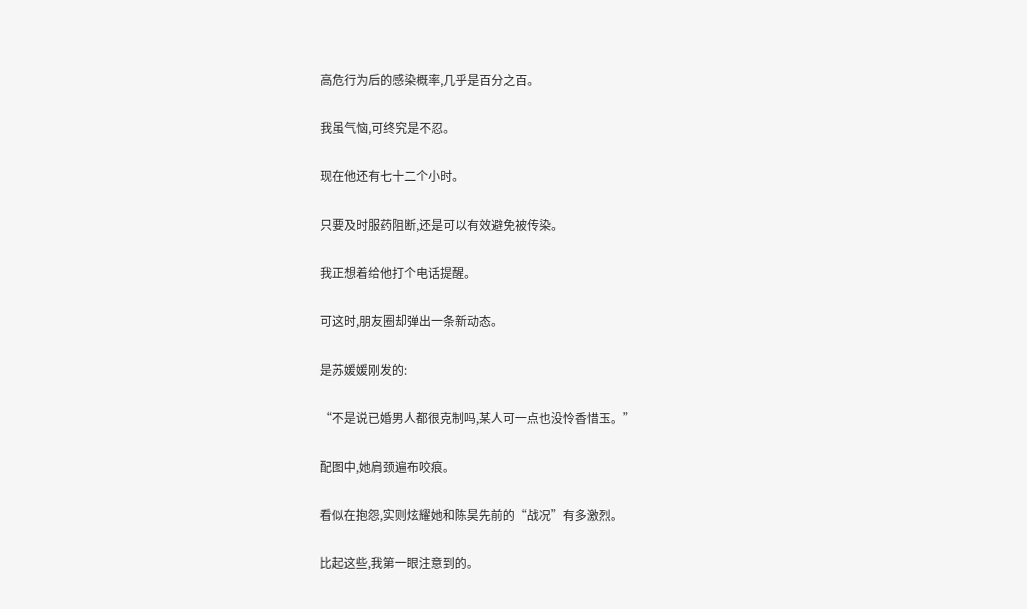高危行为后的感染概率,几乎是百分之百。

我虽气恼,可终究是不忍。

现在他还有七十二个小时。

只要及时服药阻断,还是可以有效避免被传染。

我正想着给他打个电话提醒。

可这时,朋友圈却弹出一条新动态。

是苏媛媛刚发的:

“不是说已婚男人都很克制吗,某人可一点也没怜香惜玉。”

配图中,她肩颈遍布咬痕。

看似在抱怨,实则炫耀她和陈昊先前的“战况”有多激烈。

比起这些,我第一眼注意到的。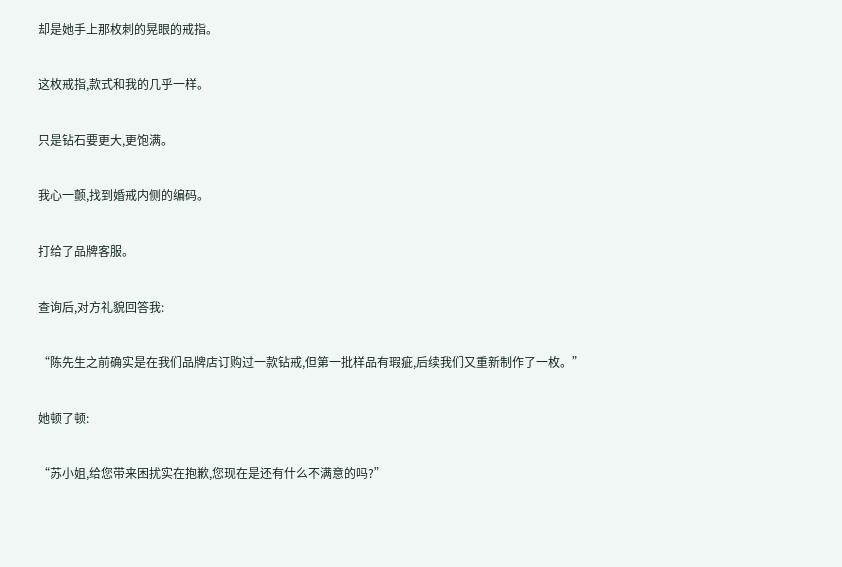却是她手上那枚刺的晃眼的戒指。

这枚戒指,款式和我的几乎一样。

只是钻石要更大,更饱满。

我心一颤,找到婚戒内侧的编码。

打给了品牌客服。

查询后,对方礼貌回答我:

“陈先生之前确实是在我们品牌店订购过一款钻戒,但第一批样品有瑕疵,后续我们又重新制作了一枚。”

她顿了顿:

“苏小姐,给您带来困扰实在抱歉,您现在是还有什么不满意的吗?”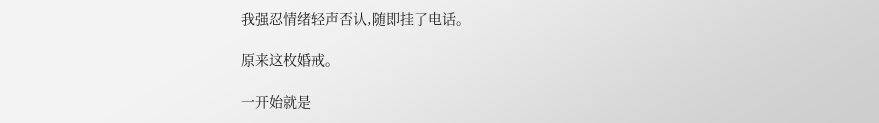我强忍情绪轻声否认,随即挂了电话。

原来这枚婚戒。

一开始就是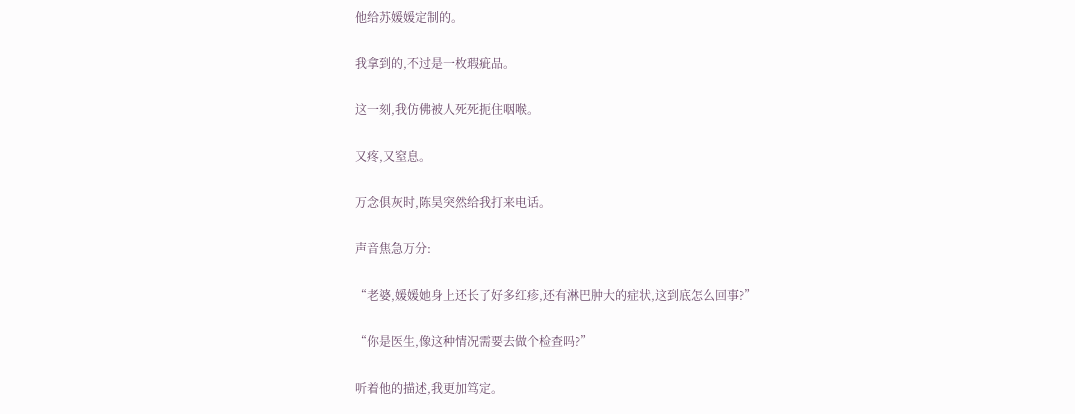他给苏媛媛定制的。

我拿到的,不过是一枚瑕疵品。

这一刻,我仿佛被人死死扼住咽喉。

又疼,又窒息。

万念俱灰时,陈昊突然给我打来电话。

声音焦急万分:

“老婆,媛媛她身上还长了好多红疹,还有淋巴肿大的症状,这到底怎么回事?”

“你是医生,像这种情况需要去做个检查吗?”

听着他的描述,我更加笃定。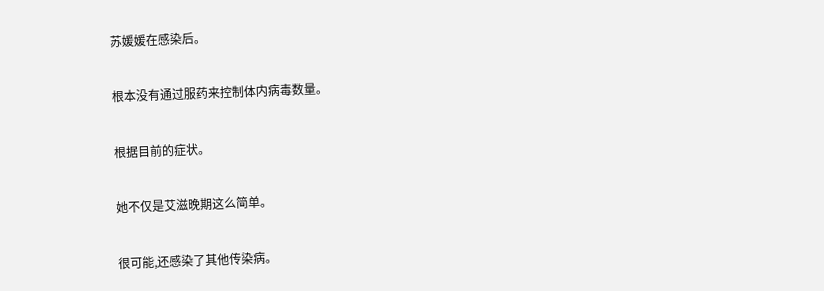苏媛媛在感染后。

根本没有通过服药来控制体内病毒数量。

根据目前的症状。

她不仅是艾滋晚期这么简单。

很可能,还感染了其他传染病。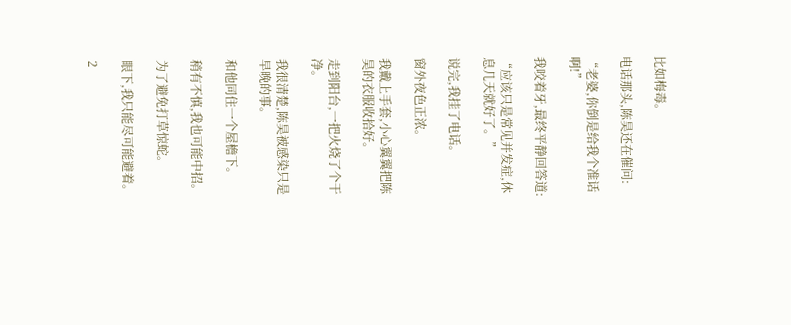比如梅毒。

电话那头,陈昊还在催问:

“老婆,你倒是给我个准话啊!”

我咬着牙,最终平静回答道:

“应该只是常见并发症,休息几天就好了。”

说完,我挂了电话。

窗外夜色正浓。

我戴上手套,小心翼翼把陈昊的衣服收拾好。

走到阳台,一把火烧了个干净。

我很清楚,陈昊被感染只是早晚的事。

和他同住一个屋檐下。

稍有不慎,我也可能中招。

为了避免打草惊蛇。

眼下,我只能尽可能避着。

2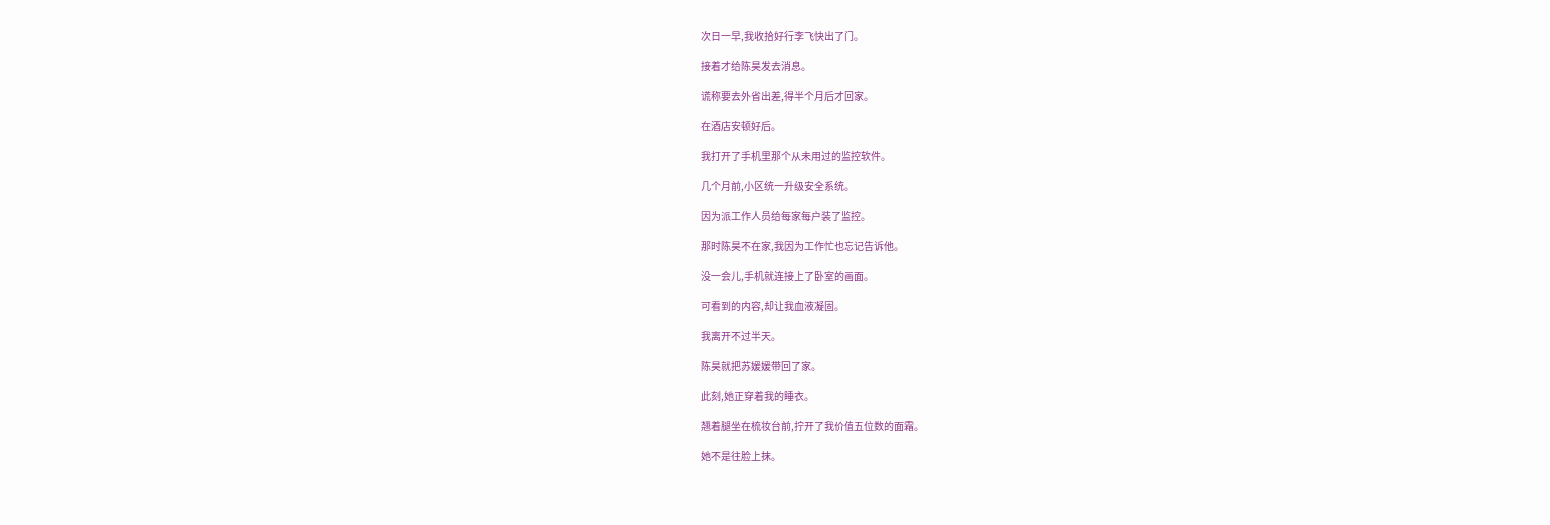次日一早,我收拾好行李飞快出了门。

接着才给陈昊发去消息。

谎称要去外省出差,得半个月后才回家。

在酒店安顿好后。

我打开了手机里那个从未用过的监控软件。

几个月前,小区统一升级安全系统。

因为派工作人员给每家每户装了监控。

那时陈昊不在家,我因为工作忙也忘记告诉他。

没一会儿,手机就连接上了卧室的画面。

可看到的内容,却让我血液凝固。

我离开不过半天。

陈昊就把苏媛媛带回了家。

此刻,她正穿着我的睡衣。

翘着腿坐在梳妆台前,拧开了我价值五位数的面霜。

她不是往脸上抹。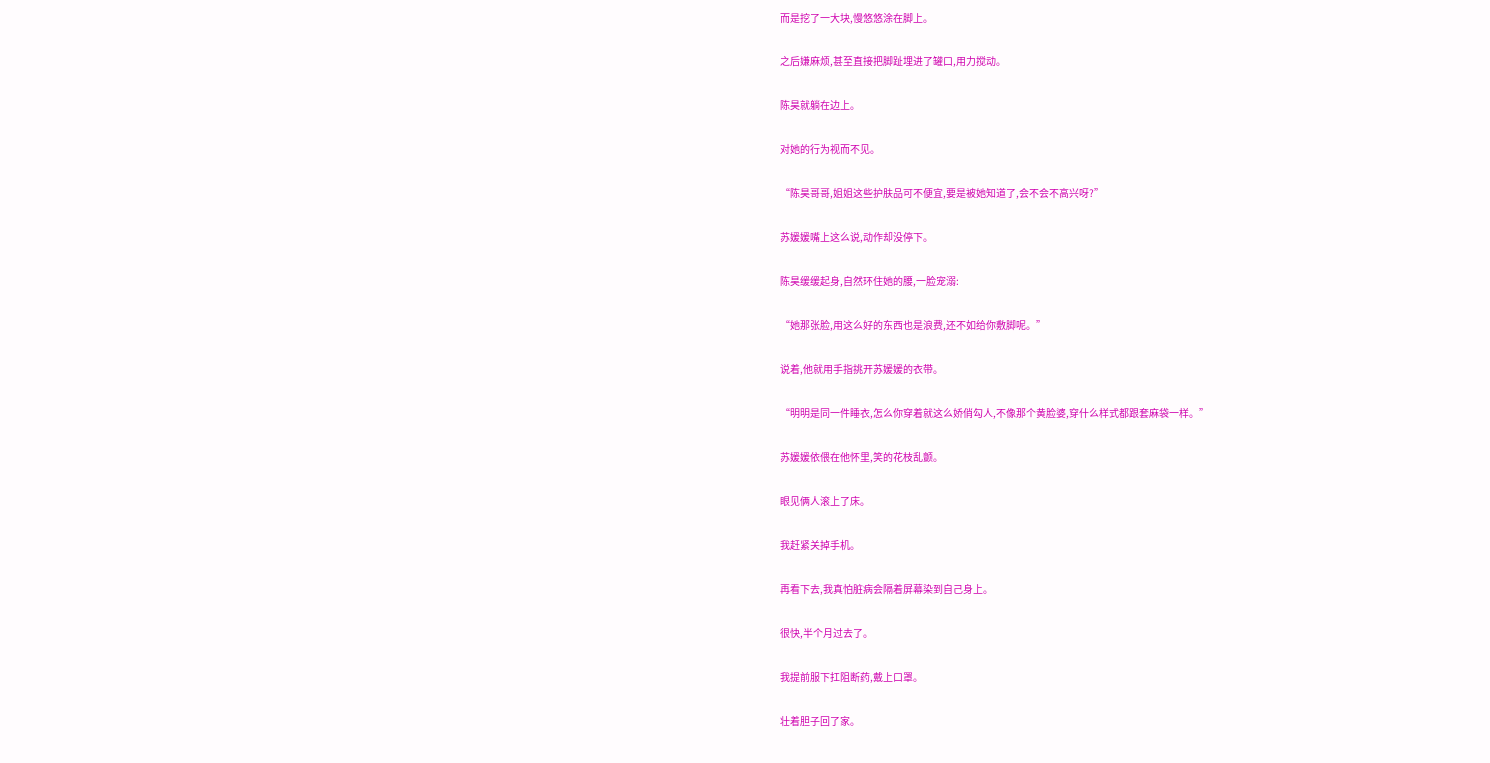而是挖了一大块,慢悠悠涂在脚上。

之后嫌麻烦,甚至直接把脚趾埋进了罐口,用力搅动。

陈昊就躺在边上。

对她的行为视而不见。

“陈昊哥哥,姐姐这些护肤品可不便宜,要是被她知道了,会不会不高兴呀?”

苏媛媛嘴上这么说,动作却没停下。

陈昊缓缓起身,自然环住她的腰,一脸宠溺:

“她那张脸,用这么好的东西也是浪费,还不如给你敷脚呢。”

说着,他就用手指挑开苏媛媛的衣带。

“明明是同一件睡衣,怎么你穿着就这么娇俏勾人,不像那个黄脸婆,穿什么样式都跟套麻袋一样。”

苏媛媛依偎在他怀里,笑的花枝乱颤。

眼见俩人滚上了床。

我赶紧关掉手机。

再看下去,我真怕脏病会隔着屏幕染到自己身上。

很快,半个月过去了。

我提前服下扛阻断药,戴上口罩。

壮着胆子回了家。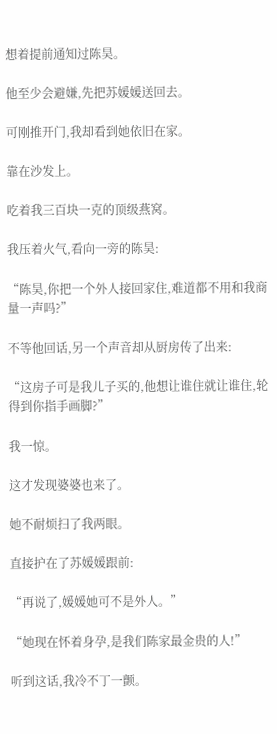想着提前通知过陈昊。

他至少会避嫌,先把苏媛媛送回去。

可刚推开门,我却看到她依旧在家。

靠在沙发上。

吃着我三百块一克的顶级燕窝。

我压着火气,看向一旁的陈昊:

“陈昊,你把一个外人接回家住,难道都不用和我商量一声吗?”

不等他回话,另一个声音却从厨房传了出来:

“这房子可是我儿子买的,他想让谁住就让谁住,轮得到你指手画脚?”

我一惊。

这才发现婆婆也来了。

她不耐烦扫了我两眼。

直接护在了苏媛媛跟前:

“再说了,媛媛她可不是外人。”

“她现在怀着身孕,是我们陈家最金贵的人!”

听到这话,我冷不丁一颤。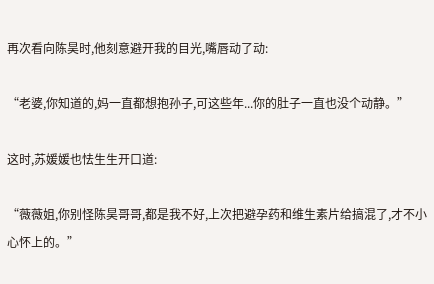再次看向陈昊时,他刻意避开我的目光,嘴唇动了动:

“老婆,你知道的,妈一直都想抱孙子,可这些年...你的肚子一直也没个动静。”

这时,苏媛媛也怯生生开口道:

“薇薇姐,你别怪陈昊哥哥,都是我不好,上次把避孕药和维生素片给搞混了,才不小心怀上的。”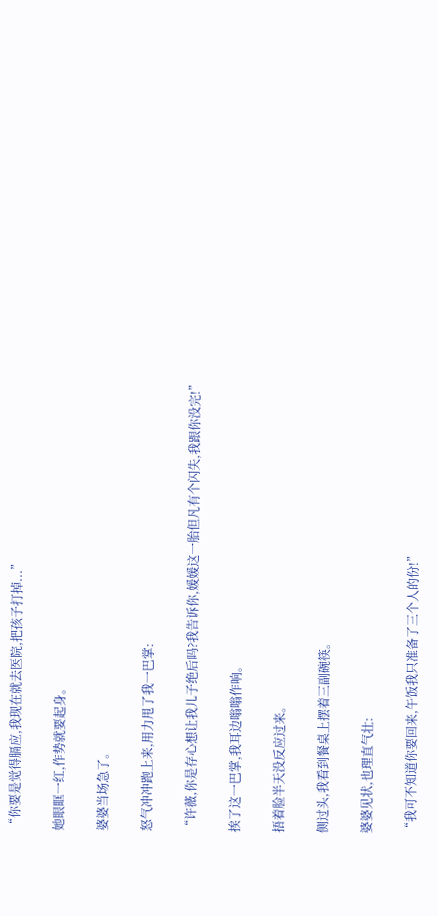“你要是觉得膈应,我现在就去医院,把孩子打掉...”

她眼眶一红,作势就要起身。

婆婆当场急了。

怒气冲冲跑上来,用力甩了我一巴掌:

“许薇,你是存心想让我儿子绝后吗?我告诉你,媛媛这一胎但凡有个闪失,我跟你没完!”

挨了这一巴掌,我耳边嗡嗡作响。

捂着脸半天没反应过来。

侧过头,我看到餐桌上摆着三副碗筷。

婆婆见状,也理直气壮:

“我可不知道你要回来,午饭我只准备了三个人的份!”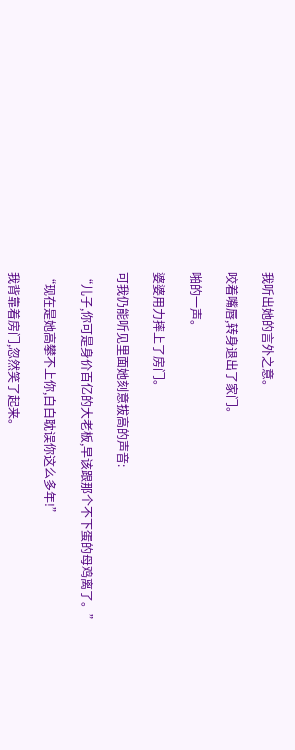我听出她的言外之意。

咬着嘴唇,转身退出了家门。

啪的一声。

婆婆用力摔上了房门。

可我仍能听见里面她刻意拔高的声音:

“儿子,你可是身价百亿的大老板,早该跟那个不下蛋的母鸡离了。”

“现在是她高攀不上你,白白耽误你这么多年!”

我背靠着房门,忽然笑了起来。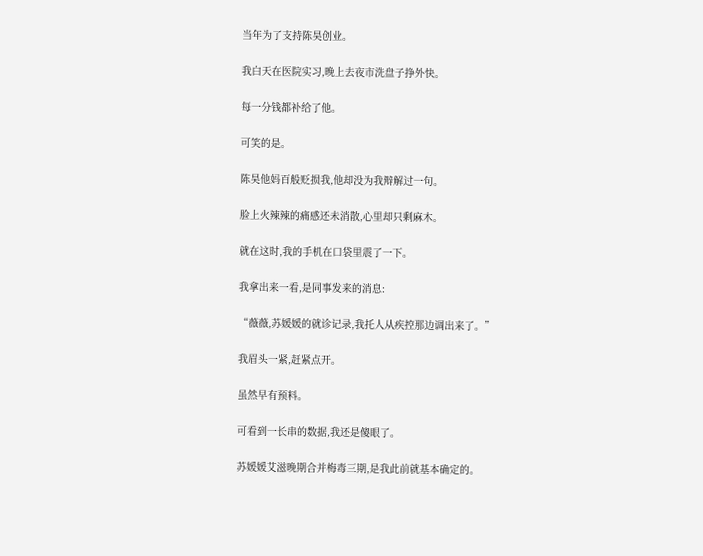当年为了支持陈昊创业。

我白天在医院实习,晚上去夜市洗盘子挣外快。

每一分钱都补给了他。

可笑的是。

陈昊他妈百般贬损我,他却没为我辩解过一句。

脸上火辣辣的痛感还未消散,心里却只剩麻木。

就在这时,我的手机在口袋里震了一下。

我拿出来一看,是同事发来的消息:

“薇薇,苏媛媛的就诊记录,我托人从疾控那边调出来了。”

我眉头一紧,赶紧点开。

虽然早有预料。

可看到一长串的数据,我还是傻眼了。

苏媛媛艾滋晚期合并梅毒三期,是我此前就基本确定的。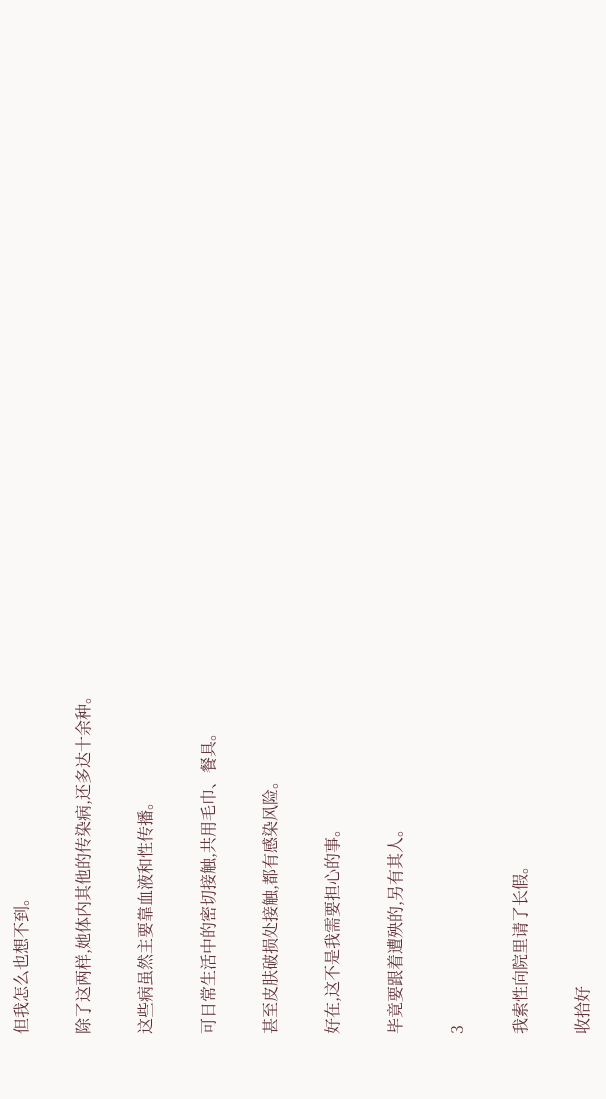但我怎么也想不到。

除了这两样,她体内其他的传染病,还多达十余种。

这些病虽然主要靠血液和性传播。

可日常生活中的密切接触,共用毛巾、餐具。

甚至皮肤破损处接触,都有感染风险。

好在,这不是我需要担心的事。

毕竟要跟着遭殃的,另有其人。

3

我索性向院里请了长假。

收拾好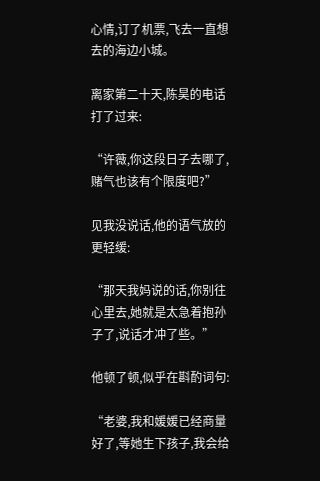心情,订了机票,飞去一直想去的海边小城。

离家第二十天,陈昊的电话打了过来:

“许薇,你这段日子去哪了,赌气也该有个限度吧?”

见我没说话,他的语气放的更轻缓:

“那天我妈说的话,你别往心里去,她就是太急着抱孙子了,说话才冲了些。”

他顿了顿,似乎在斟酌词句:

“老婆,我和媛媛已经商量好了,等她生下孩子,我会给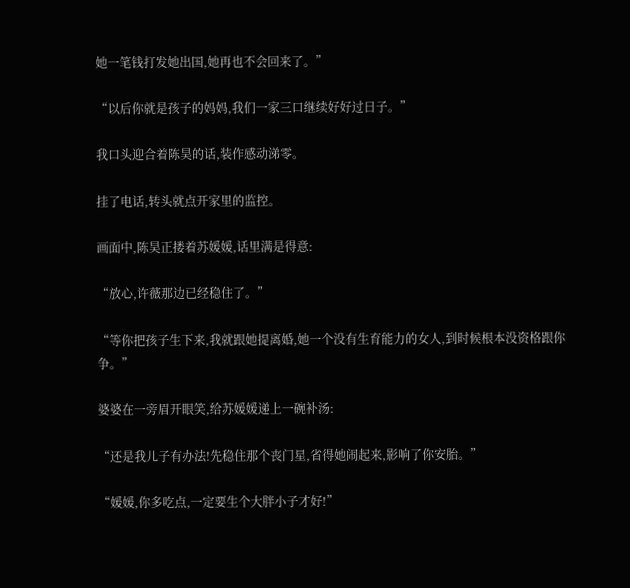她一笔钱打发她出国,她再也不会回来了。”

“以后你就是孩子的妈妈,我们一家三口继续好好过日子。”

我口头迎合着陈昊的话,装作感动涕零。

挂了电话,转头就点开家里的监控。

画面中,陈昊正搂着苏媛媛,话里满是得意:

“放心,许薇那边已经稳住了。”

“等你把孩子生下来,我就跟她提离婚,她一个没有生育能力的女人,到时候根本没资格跟你争。”

婆婆在一旁眉开眼笑,给苏媛媛递上一碗补汤:

“还是我儿子有办法!先稳住那个丧门星,省得她闹起来,影响了你安胎。”

“媛媛,你多吃点,一定要生个大胖小子才好!”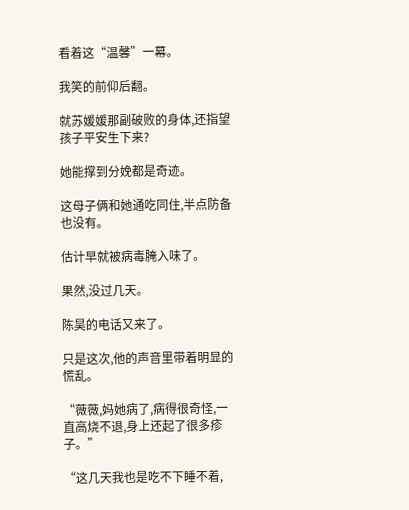看着这“温馨”一幕。

我笑的前仰后翻。

就苏媛媛那副破败的身体,还指望孩子平安生下来?

她能撑到分娩都是奇迹。

这母子俩和她通吃同住,半点防备也没有。

估计早就被病毒腌入味了。

果然,没过几天。

陈昊的电话又来了。

只是这次,他的声音里带着明显的慌乱。

“薇薇,妈她病了,病得很奇怪,一直高烧不退,身上还起了很多疹子。”

“这几天我也是吃不下睡不着,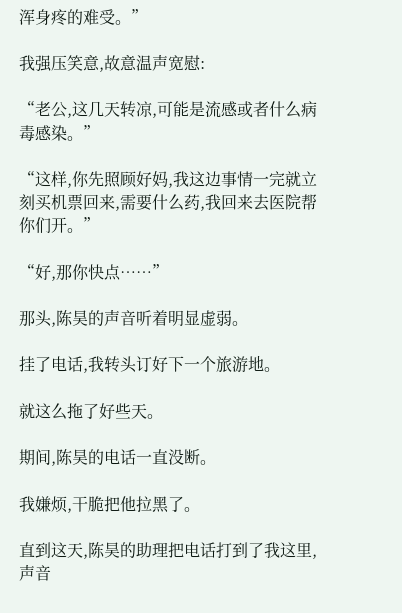浑身疼的难受。”

我强压笑意,故意温声宽慰:

“老公,这几天转凉,可能是流感或者什么病毒感染。”

“这样,你先照顾好妈,我这边事情一完就立刻买机票回来,需要什么药,我回来去医院帮你们开。”

“好,那你快点……”

那头,陈昊的声音听着明显虚弱。

挂了电话,我转头订好下一个旅游地。

就这么拖了好些天。

期间,陈昊的电话一直没断。

我嫌烦,干脆把他拉黑了。

直到这天,陈昊的助理把电话打到了我这里,声音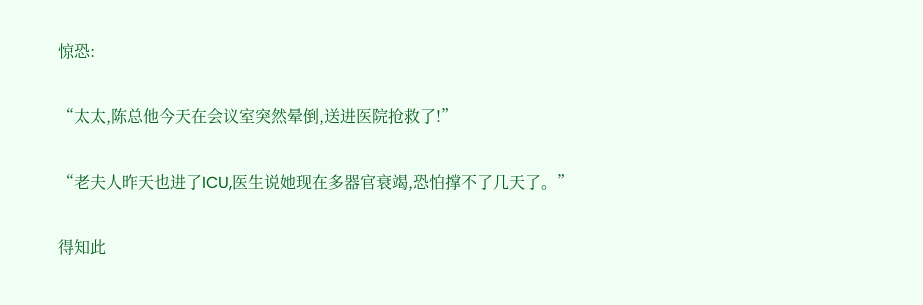惊恐:

“太太,陈总他今天在会议室突然晕倒,送进医院抢救了!”

“老夫人昨天也进了ICU,医生说她现在多器官衰竭,恐怕撑不了几天了。”

得知此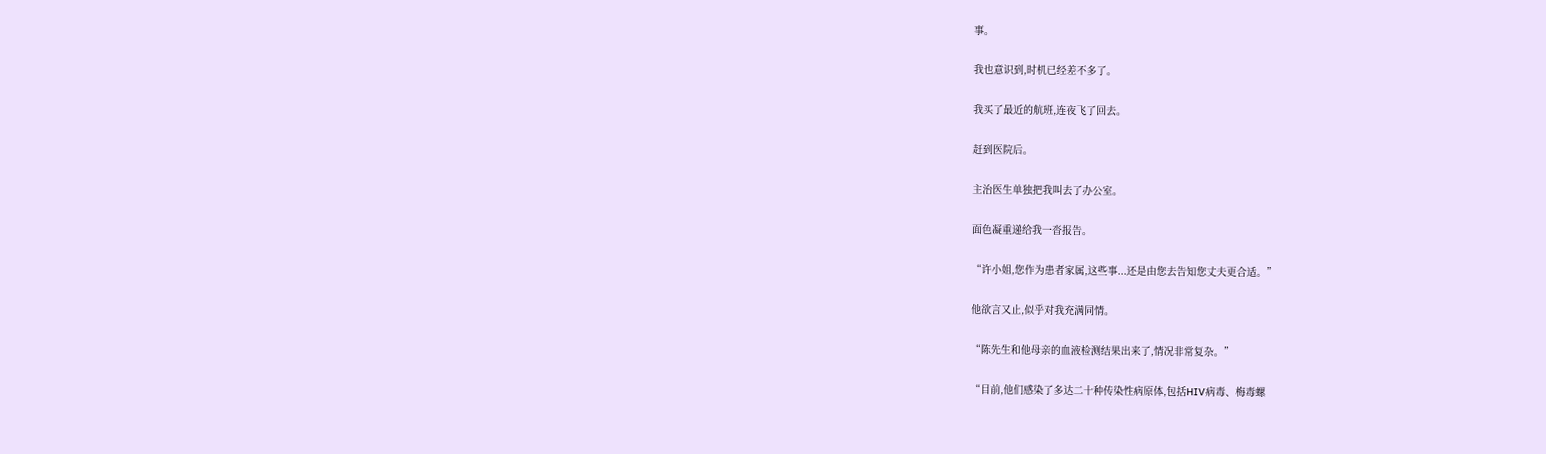事。

我也意识到,时机已经差不多了。

我买了最近的航班,连夜飞了回去。

赶到医院后。

主治医生单独把我叫去了办公室。

面色凝重递给我一沓报告。

“许小姐,您作为患者家属,这些事...还是由您去告知您丈夫更合适。”

他欲言又止,似乎对我充满同情。

“陈先生和他母亲的血液检测结果出来了,情况非常复杂。”

“目前,他们感染了多达二十种传染性病原体,包括HIV病毒、梅毒螺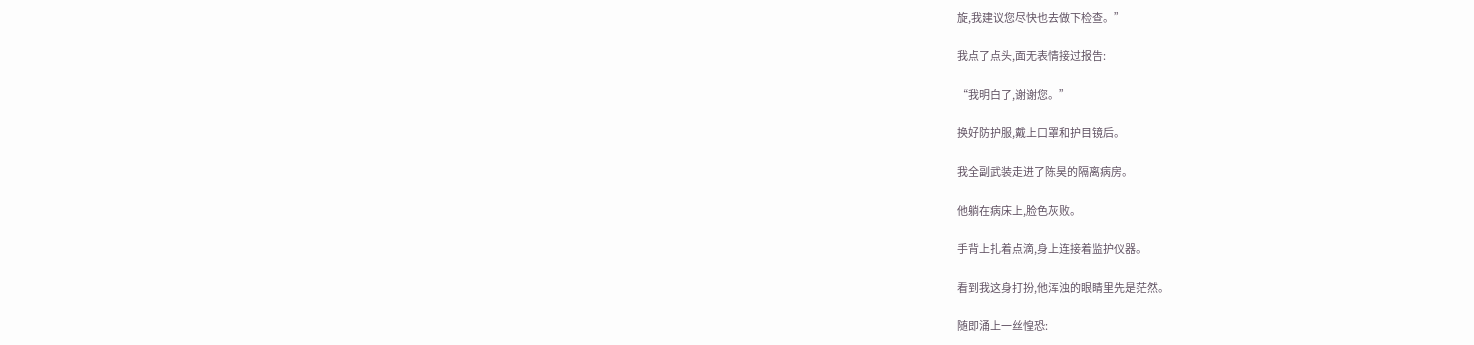旋,我建议您尽快也去做下检查。”

我点了点头,面无表情接过报告:

“我明白了,谢谢您。”

换好防护服,戴上口罩和护目镜后。

我全副武装走进了陈昊的隔离病房。

他躺在病床上,脸色灰败。

手背上扎着点滴,身上连接着监护仪器。

看到我这身打扮,他浑浊的眼睛里先是茫然。

随即涌上一丝惶恐: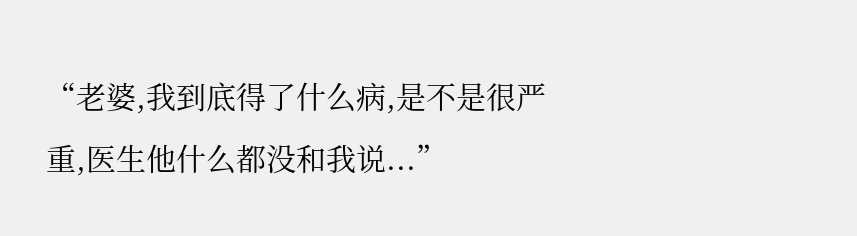“老婆,我到底得了什么病,是不是很严重,医生他什么都没和我说...”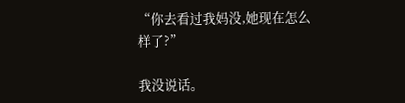“你去看过我妈没,她现在怎么样了?”

我没说话。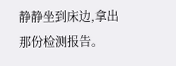静静坐到床边,拿出那份检测报告。